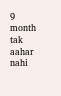9 month tak aahar nahi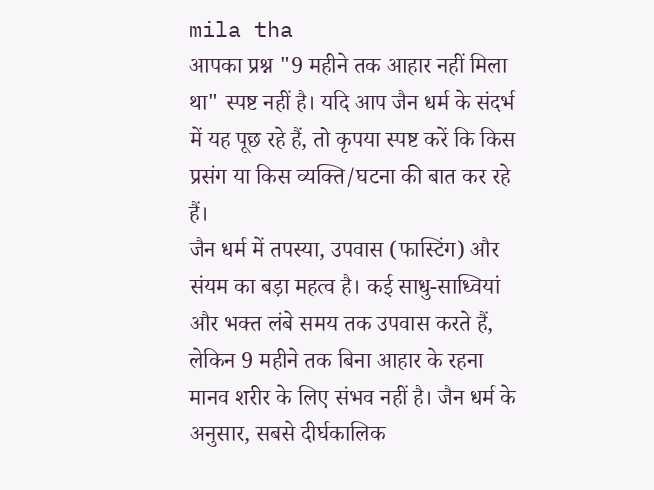mila tha
आपका प्रश्न "9 महीने तक आहार नहीं मिला था" स्पष्ट नहीं है। यदि आप जैन धर्म के संदर्भ में यह पूछ रहे हैं, तो कृपया स्पष्ट करें कि किस प्रसंग या किस व्यक्ति/घटना की बात कर रहे हैं।
जैन धर्म में तपस्या, उपवास (फास्टिंग) और संयम का बड़ा महत्व है। कई साधु-साध्वियां और भक्त लंबे समय तक उपवास करते हैं, लेकिन 9 महीने तक बिना आहार के रहना मानव शरीर के लिए संभव नहीं है। जैन धर्म के अनुसार, सबसे दीर्घकालिक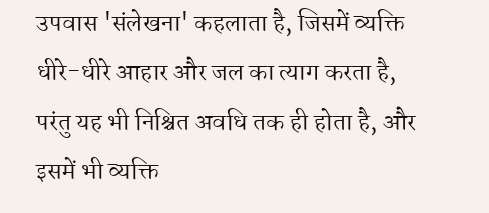उपवास 'संलेखना' कहलाता है, जिसमें व्यक्ति धीरे-धीरे आहार और जल का त्याग करता है, परंतु यह भी निश्चित अवधि तक ही होता है, और इसमें भी व्यक्ति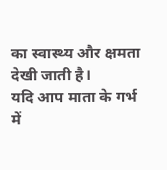का स्वास्थ्य और क्षमता देखी जाती है।
यदि आप माता के गर्भ में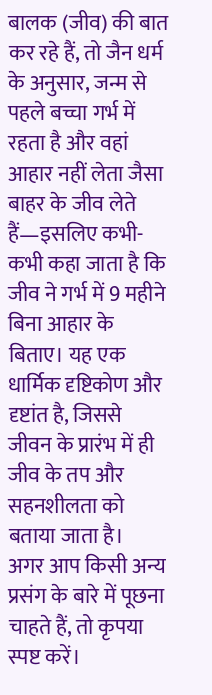बालक (जीव) की बात कर रहे हैं, तो जैन धर्म के अनुसार, जन्म से पहले बच्चा गर्भ में रहता है और वहां आहार नहीं लेता जैसा बाहर के जीव लेते हैं—इसलिए कभी-कभी कहा जाता है कि जीव ने गर्भ में 9 महीने बिना आहार के बिताए। यह एक धार्मिक दृष्टिकोण और दृष्टांत है, जिससे जीवन के प्रारंभ में ही जीव के तप और सहनशीलता को बताया जाता है।
अगर आप किसी अन्य प्रसंग के बारे में पूछना चाहते हैं, तो कृपया स्पष्ट करें।